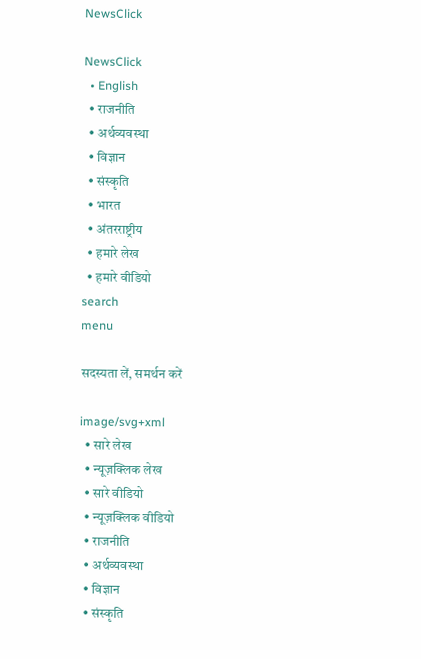NewsClick

NewsClick
  • English
  • राजनीति
  • अर्थव्यवस्था
  • विज्ञान
  • संस्कृति
  • भारत
  • अंतरराष्ट्रीय
  • हमारे लेख
  • हमारे वीडियो
search
menu

सदस्यता लें, समर्थन करें

image/svg+xml
  • सारे लेख
  • न्यूज़क्लिक लेख
  • सारे वीडियो
  • न्यूज़क्लिक वीडियो
  • राजनीति
  • अर्थव्यवस्था
  • विज्ञान
  • संस्कृति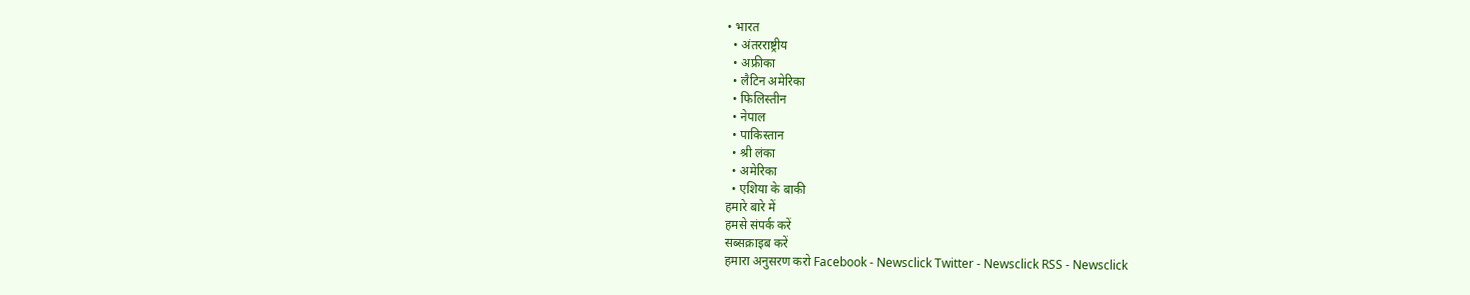• भारत
  • अंतरराष्ट्रीय
  • अफ्रीका
  • लैटिन अमेरिका
  • फिलिस्तीन
  • नेपाल
  • पाकिस्तान
  • श्री लंका
  • अमेरिका
  • एशिया के बाकी
हमारे बारे में
हमसे संपर्क करें
सब्सक्राइब करें
हमारा अनुसरण करो Facebook - Newsclick Twitter - Newsclick RSS - Newsclick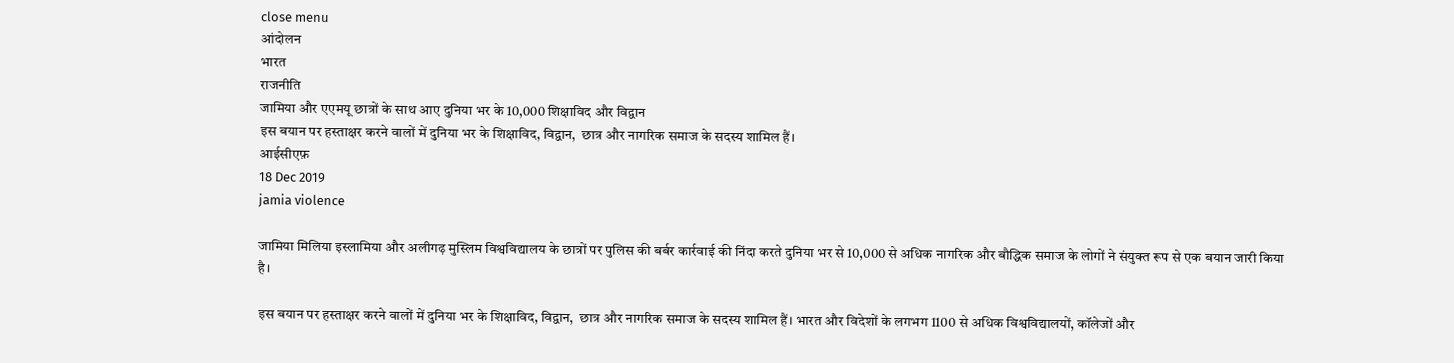close menu
आंदोलन
भारत
राजनीति
जामिया और एएमयू छात्रों के साथ आए दुनिया भर के 10,000 शिक्षाविद और विद्वान
इस बयान पर हस्ताक्षर करने वालों में दुनिया भर के शिक्षाविद, विद्वान,  छात्र और नागरिक समाज के सदस्य शामिल हैं।
आईसीएफ़
18 Dec 2019
jamia violence

जामिया मिलिया इस्लामिया और अलीगढ़ मुस्लिम विश्वविद्यालय के छात्रों पर पुलिस की बर्बर कार्रवाई की निंदा करते दुनिया भर से 10,000 से अधिक नागरिक और बौद्धिक समाज के लोगों ने संयुक्त रूप से एक बयान जारी किया है।

इस बयान पर हस्ताक्षर करने वालों में दुनिया भर के शिक्षाविद, विद्वान,  छात्र और नागरिक समाज के सदस्य शामिल हैं। भारत और विदेशों के लगभग 1100 से अधिक विश्वविद्यालयों, कॉलेजों और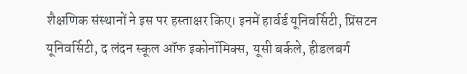शैक्षणिक संस्थानों ने इस पर हस्ताक्षर किए। इनमें हार्वर्ड यूनिवर्सिटी, प्रिंसटन यूनिवर्सिटी, द लंदन स्कूल ऑफ इकोनॉमिक्स, यूसी बर्कले, हीडलबर्ग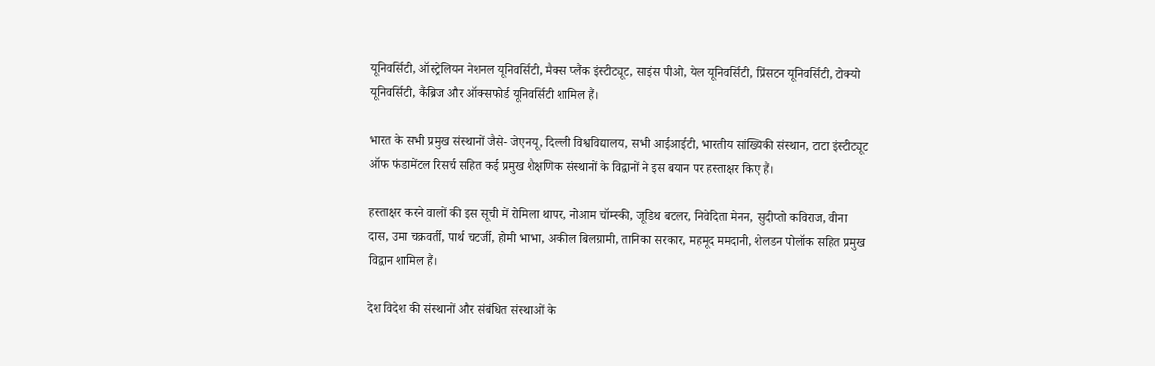यूनिवर्सिटी, ऑस्ट्रेलियन नेशनल यूनिवर्सिटी, मैक्स प्लैंक इंस्टीट्यूट, साइंस पीओ, येल यूनिवर्सिटी, प्रिंसटन यूनिवर्सिटी, टोक्यो यूनिवर्सिटी, कैंब्रिज और ऑक्सफोर्ड यूनिवर्सिटी शामिल हैं।

भारत के सभी प्रमुख संस्थानों जैसे- जेएनयू, दिल्ली विश्वविद्यालय, सभी आईआईटी, भारतीय सांख्यिकी संस्थान, टाटा इंस्टीट्यूट ऑफ फंडामेंटल रिसर्च सहित कई प्रमुख शैक्षणिक संस्थानों के विद्वानों ने इस बयान पर हस्ताक्षर किए हैं।

हस्ताक्षर करने वालों की इस सूची में रोमिला थापर, नोआम चॉम्स्की, जूडिथ बटलर, निवेदिता मेनन, सुदीप्तो कविराज, वीना दास, उमा चक्रवर्ती, पार्थ चटर्जी, होमी भाभा, अकील बिलग्रामी, तानिका सरकार, महमूद ममदानी, शेलडन पोलॉक सहित प्रमुख विद्वान शामिल हैं।

देश विदेश की संस्थानों और संबंधित संस्थाओं के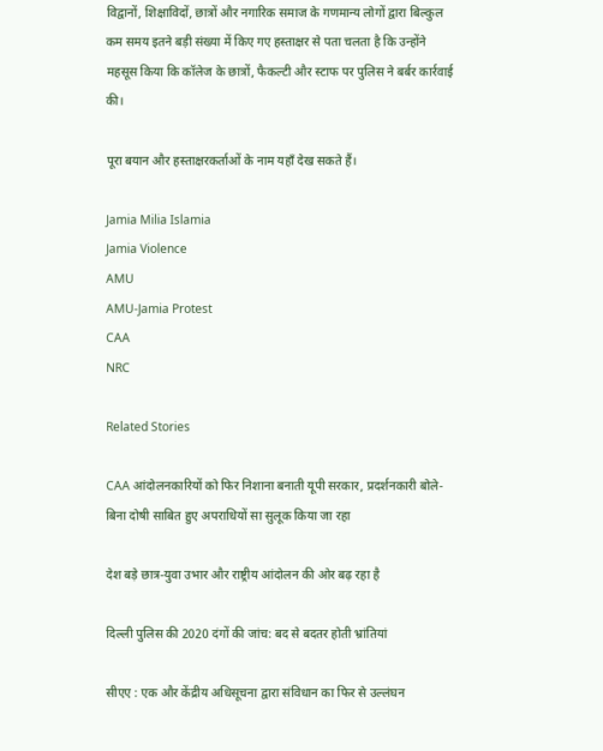विद्वानों, शिक्षाविदों, छात्रों और नगारिक समाज के गणमान्य लोगों द्वारा बिल्कुल कम समय इतने बड़ी संख्या में किए गए हस्ताक्षर से पता चलता है कि उन्होंने महसूस किया कि कॉलेज के छात्रों, फैकल्टी और स्टाफ पर पुलिस ने बर्बर कार्रवाई की।

पूरा बयान और हस्ताक्षरकर्ताओं के नाम यहाँ देख सकते हैं।

Jamia Milia Islamia
Jamia Violence
AMU
AMU-Jamia Protest
CAA
NRC

Related Stories

CAA आंदोलनकारियों को फिर निशाना बनाती यूपी सरकार, प्रदर्शनकारी बोले- बिना दोषी साबित हुए अपराधियों सा सुलूक किया जा रहा

देश बड़े छात्र-युवा उभार और राष्ट्रीय आंदोलन की ओर बढ़ रहा है

दिल्ली पुलिस की 2020 दंगों की जांच: बद से बदतर होती भ्रांतियां

सीएए : एक और केंद्रीय अधिसूचना द्वारा संविधान का फिर से उल्लंघन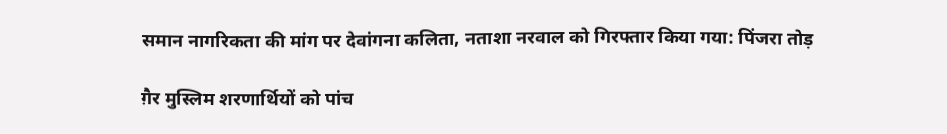समान नागरिकता की मांग पर देवांगना कलिता, नताशा नरवाल को गिरफ्तार किया गया: पिंजरा तोड़

ग़ैर मुस्लिम शरणार्थियों को पांच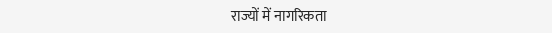राज्यों में नागरिकता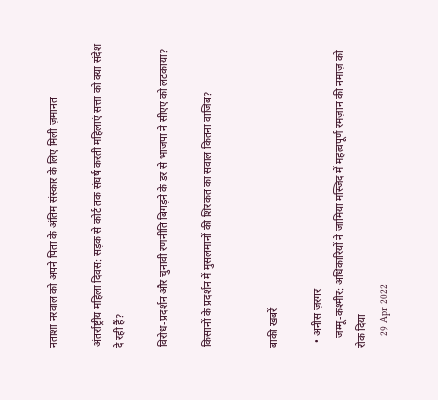नताशा नरवाल को अपने पिता के अंतिम संस्कार के लिए मिली ज़मानत

अंतर्राष्ट्रीय महिला दिवस: सड़क से कोर्ट तक संघर्ष करती महिलाएं सत्ता को क्या संदेश दे रही हैं?

विरोध-प्रदर्शन और चुनावी रणनीति बिगड़ने के डर से भाजपा ने सीएए को लटकाया?

किसानों के प्रदर्शन में मुसलमानों की शिरकत का सवाल कितना वाजिब?


बाकी खबरें

  • अनीस ज़रगर
    जम्मू-कश्मीर: अधिकारियों ने जामिया मस्जिद में महत्वपूर्ण रमज़ान की नमाज़ को रोक दिया
    29 Apr 2022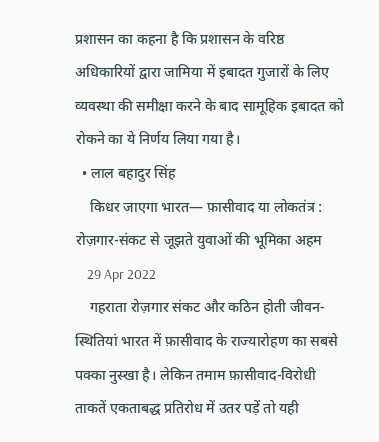प्रशासन का कहना है कि प्रशासन के वरिष्ठ अधिकारियों द्वारा जामिया में इबादत गुजारों के लिए व्यवस्था की समीक्षा करने के बाद सामूहिक इबादत को रोकने का ये निर्णय लिया गया है।
  • लाल बहादुर सिंह
    किधर जाएगा भारत— फ़ासीवाद या लोकतंत्र : रोज़गार-संकट से जूझते युवाओं की भूमिका अहम
    29 Apr 2022
    गहराता रोज़गार संकट और कठिन होती जीवन-स्थितियां भारत में फ़ासीवाद के राज्यारोहण का सबसे पक्का नुस्खा है। लेकिन तमाम फ़ासीवाद-विरोधी ताकतें एकताबद्ध प्रतिरोध में उतर पड़ें तो यही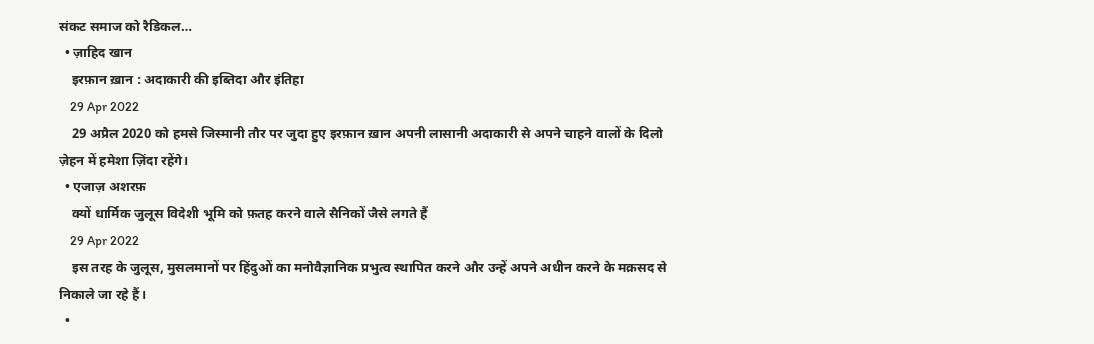संकट समाज को रैडिकल…
  • ज़ाहिद खान
    इरफ़ान ख़ान : अदाकारी की इब्तिदा और इंतिहा
    29 Apr 2022
    29 अप्रैल 2020 को हमसे जिस्मानी तौर पर जुदा हुए इरफ़ान ख़ान अपनी लासानी अदाकारी से अपने चाहने वालों के दिलो ज़ेहन में हमेशा ज़िंदा रहेंगे।
  • एजाज़ अशरफ़
    क्यों धार्मिक जुलूस विदेशी भूमि को फ़तह करने वाले सैनिकों जैसे लगते हैं
    29 Apr 2022
    इस तरह के जुलूस, मुसलमानों पर हिंदुओं का मनोवैज्ञानिक प्रभुत्व स्थापित करने और उन्हें अपने अधीन करने के मक़सद से निकाले जा रहे हैं।
  •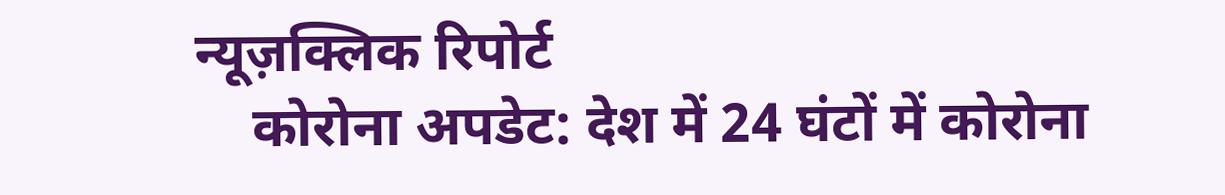न्यूज़क्लिक रिपोर्ट
    कोरोना अपडेट: देश में 24 घंटों में कोरोना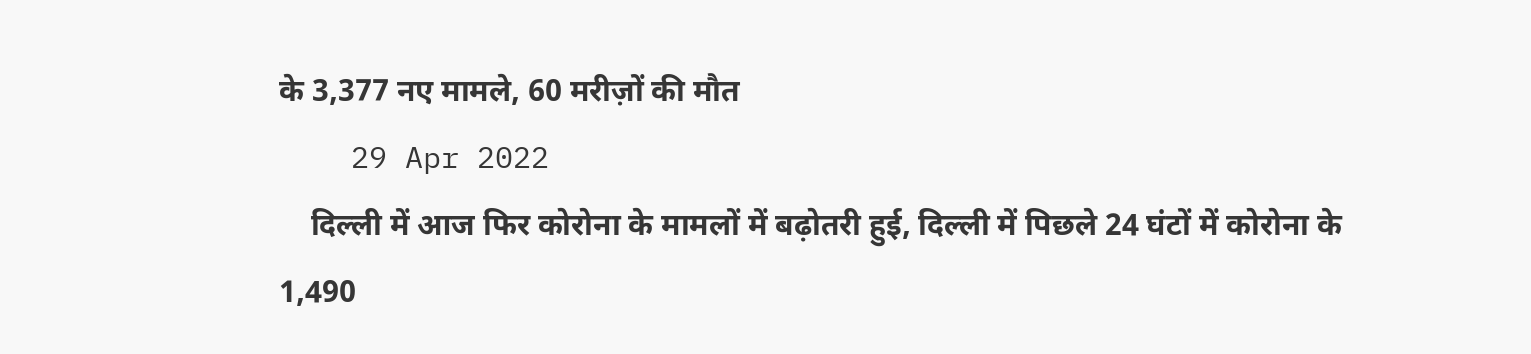के 3,377 नए मामले, 60 मरीज़ों की मौत
    29 Apr 2022
    दिल्ली में आज फिर कोरोना के मामलों में बढ़ोतरी हुई, दिल्ली में पिछले 24 घंटों में कोरोना के 1,490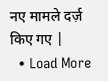नए मामले दर्ज़ किए गए |
  • Load More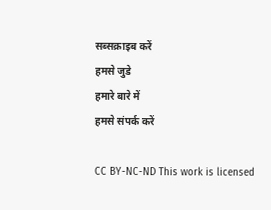सब्सक्राइब करें
हमसे जुडे
हमारे बारे में
हमसे संपर्क करें

CC BY-NC-ND This work is licensed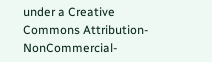under a Creative Commons Attribution-NonCommercial-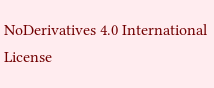NoDerivatives 4.0 International License